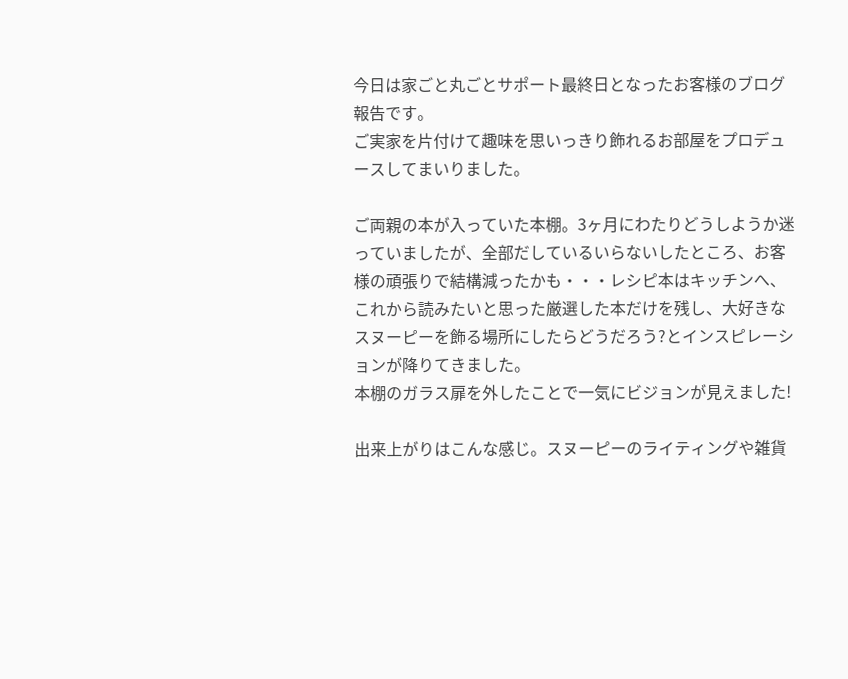今日は家ごと丸ごとサポート最終日となったお客様のブログ報告です。
ご実家を片付けて趣味を思いっきり飾れるお部屋をプロデュースしてまいりました。

ご両親の本が入っていた本棚。3ヶ月にわたりどうしようか迷っていましたが、全部だしているいらないしたところ、お客様の頑張りで結構減ったかも・・・レシピ本はキッチンへ、これから読みたいと思った厳選した本だけを残し、大好きなスヌーピーを飾る場所にしたらどうだろう?とインスピレーションが降りてきました。
本棚のガラス扉を外したことで一気にビジョンが見えました!

出来上がりはこんな感じ。スヌーピーのライティングや雑貨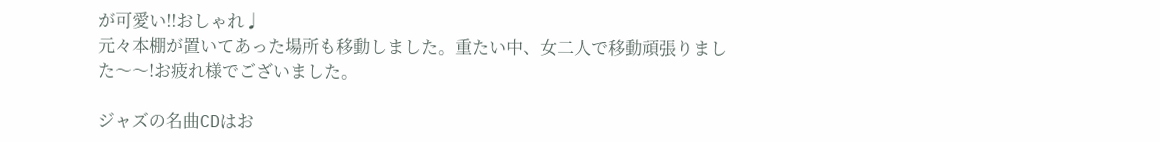が可愛い!!おしゃれ♩
元々本棚が置いてあった場所も移動しました。重たい中、女二人で移動頑張りました〜〜!お疲れ様でございました。

ジャズの名曲CDはお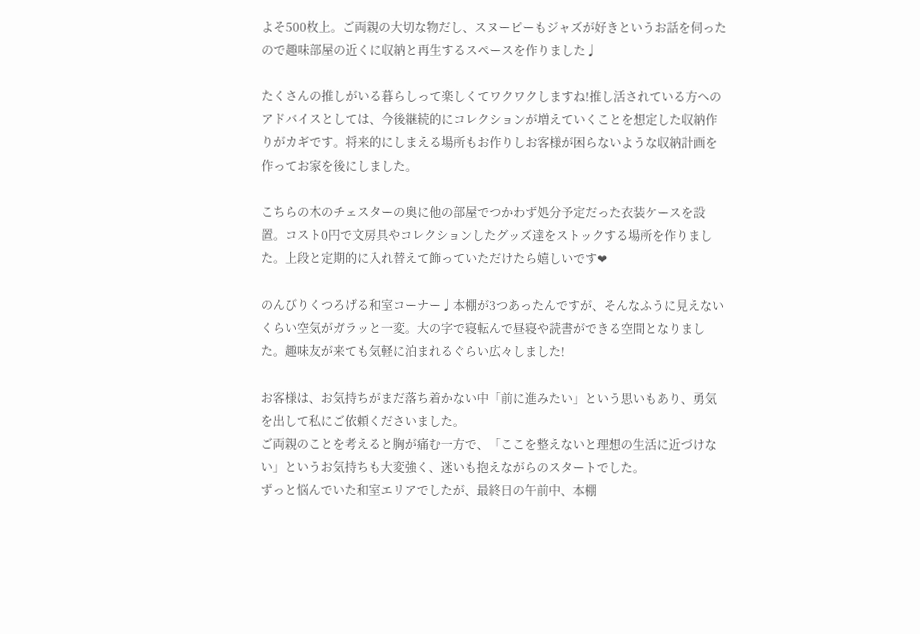よそ500枚上。ご両親の大切な物だし、スヌーピーもジャズが好きというお話を伺ったので趣味部屋の近くに収納と再生するスペースを作りました♩

たくさんの推しがいる暮らしって楽しくてワクワクしますね!推し活されている方へのアドバイスとしては、今後継続的にコレクションが増えていくことを想定した収納作りがカギです。将来的にしまえる場所もお作りしお客様が困らないような収納計画を作ってお家を後にしました。

こちらの木のチェスターの奥に他の部屋でつかわず処分予定だった衣装ケースを設置。コスト0円で文房具やコレクションしたグッズ達をストックする場所を作りました。上段と定期的に入れ替えて飾っていただけたら嬉しいです❤

のんびりくつろげる和室コーナー♩本棚が3つあったんですが、そんなふうに見えないくらい空気がガラッと一変。大の字で寝転んで昼寝や読書ができる空間となりました。趣味友が来ても気軽に泊まれるぐらい広々しました!

お客様は、お気持ちがまだ落ち着かない中「前に進みたい」という思いもあり、勇気を出して私にご依頼くださいました。
ご両親のことを考えると胸が痛む一方で、「ここを整えないと理想の生活に近づけない」というお気持ちも大変強く、迷いも抱えながらのスタートでした。
ずっと悩んでいた和室エリアでしたが、最終日の午前中、本棚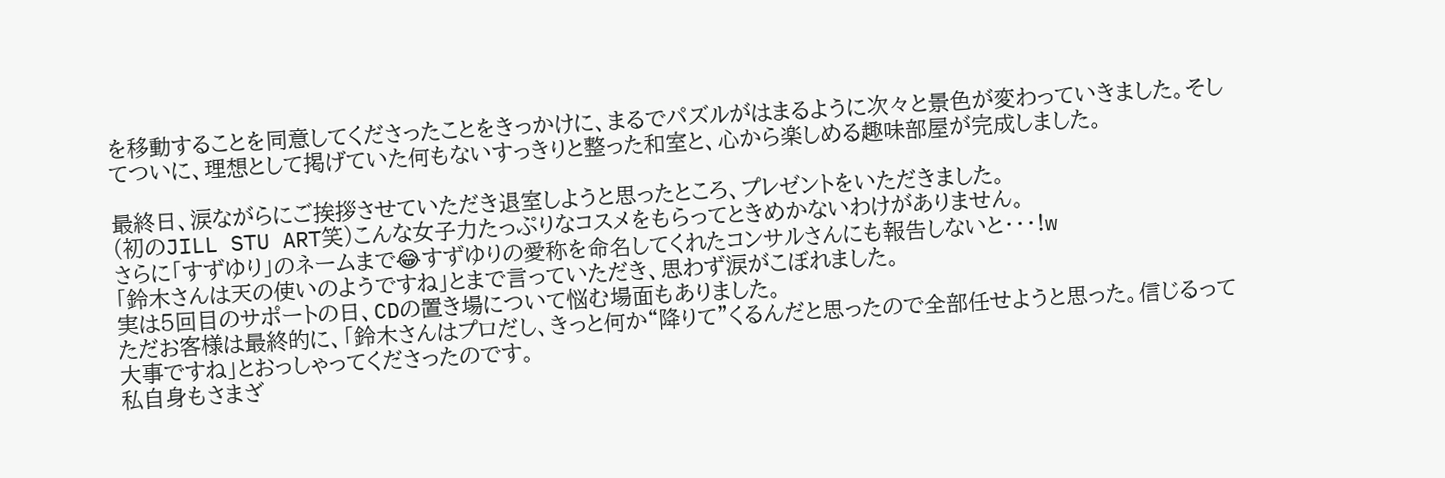を移動することを同意してくださったことをきっかけに、まるでパズルがはまるように次々と景色が変わっていきました。そしてついに、理想として掲げていた何もないすっきりと整った和室と、心から楽しめる趣味部屋が完成しました。

最終日、涙ながらにご挨拶させていただき退室しようと思ったところ、プレゼントをいただきました。
(初のJILL STU ART笑)こんな女子力たっぷりなコスメをもらってときめかないわけがありません。
さらに「すずゆり」のネームまで😂すずゆりの愛称を命名してくれたコンサルさんにも報告しないと・・・!w
「鈴木さんは天の使いのようですね」とまで言っていただき、思わず涙がこぼれました。
実は5回目のサポートの日、CDの置き場について悩む場面もありました。
ただお客様は最終的に、「鈴木さんはプロだし、きっと何か“降りて”くるんだと思ったので全部任せようと思った。信じるって大事ですね」とおっしゃってくださったのです。
私自身もさまざ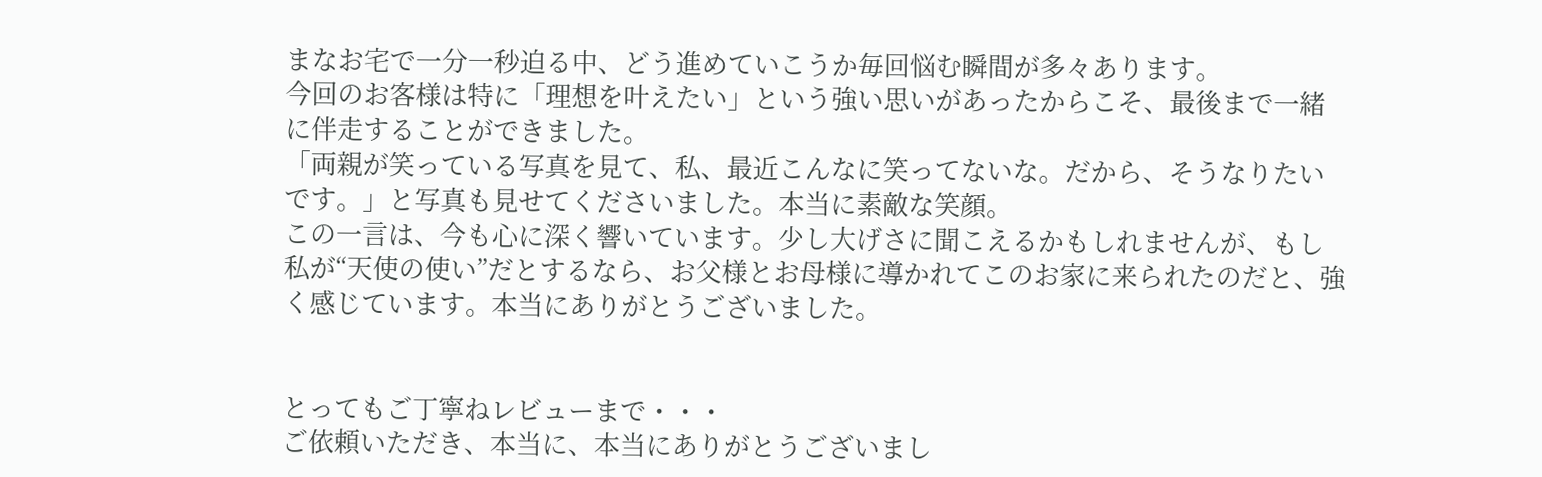まなお宅で一分一秒迫る中、どう進めていこうか毎回悩む瞬間が多々あります。
今回のお客様は特に「理想を叶えたい」という強い思いがあったからこそ、最後まで一緒に伴走することができました。
「両親が笑っている写真を見て、私、最近こんなに笑ってないな。だから、そうなりたいです。」と写真も見せてくださいました。本当に素敵な笑顔。
この一言は、今も心に深く響いています。少し大げさに聞こえるかもしれませんが、もし私が“天使の使い”だとするなら、お父様とお母様に導かれてこのお家に来られたのだと、強く感じています。本当にありがとうございました。


とってもご丁寧ねレビューまで・・・
ご依頼いただき、本当に、本当にありがとうございまし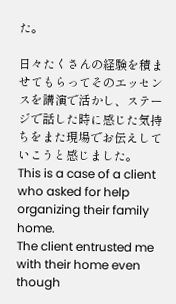た。

日々たくさんの経験を積ませてもらってそのエッセンスを講演で活かし、ステージで話した時に感じた気持ちをまた現場でお伝えしていこうと感じました。
This is a case of a client who asked for help organizing their family home.
The client entrusted me with their home even though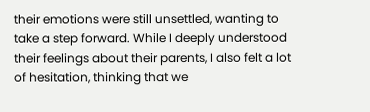their emotions were still unsettled, wanting to take a step forward. While I deeply understood their feelings about their parents, I also felt a lot of hesitation, thinking that we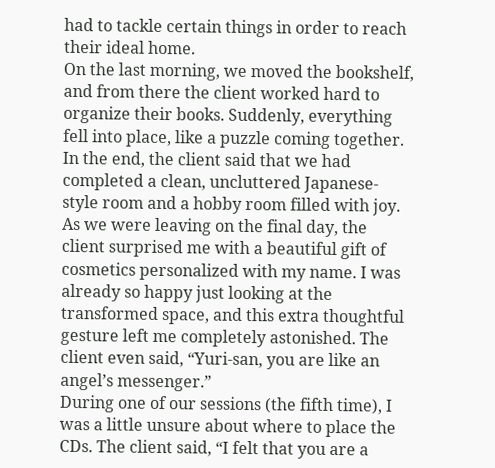had to tackle certain things in order to reach their ideal home.
On the last morning, we moved the bookshelf, and from there the client worked hard to organize their books. Suddenly, everything fell into place, like a puzzle coming together. In the end, the client said that we had completed a clean, uncluttered Japanese-style room and a hobby room filled with joy.
As we were leaving on the final day, the client surprised me with a beautiful gift of cosmetics personalized with my name. I was already so happy just looking at the transformed space, and this extra thoughtful gesture left me completely astonished. The client even said, “Yuri-san, you are like an angel’s messenger.”
During one of our sessions (the fifth time), I was a little unsure about where to place the CDs. The client said, “I felt that you are a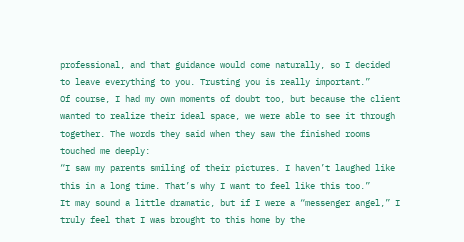professional, and that guidance would come naturally, so I decided to leave everything to you. Trusting you is really important.”
Of course, I had my own moments of doubt too, but because the client wanted to realize their ideal space, we were able to see it through together. The words they said when they saw the finished rooms touched me deeply:
“I saw my parents smiling of their pictures. I haven’t laughed like this in a long time. That’s why I want to feel like this too.”
It may sound a little dramatic, but if I were a “messenger angel,” I truly feel that I was brought to this home by the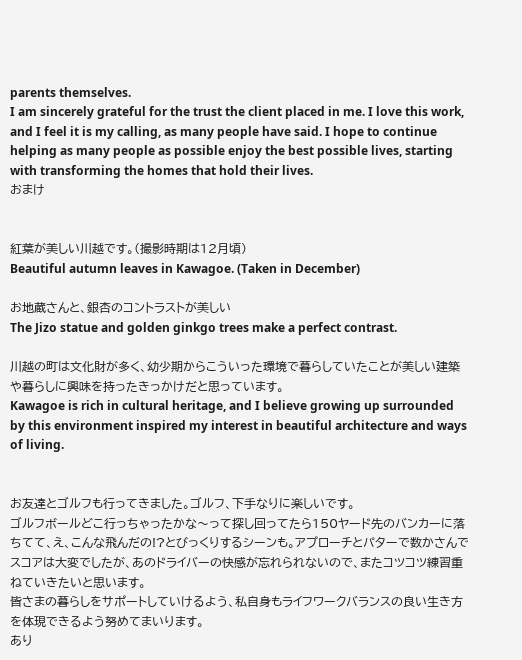parents themselves.
I am sincerely grateful for the trust the client placed in me. I love this work, and I feel it is my calling, as many people have said. I hope to continue helping as many people as possible enjoy the best possible lives, starting with transforming the homes that hold their lives.
おまけ


紅葉が美しい川越です。(撮影時期は12月頃)
Beautiful autumn leaves in Kawagoe. (Taken in December)

お地蔵さんと、銀杏のコントラストが美しい
The Jizo statue and golden ginkgo trees make a perfect contrast.

川越の町は文化財が多く、幼少期からこういった環境で暮らしていたことが美しい建築や暮らしに興味を持ったきっかけだと思っています。
Kawagoe is rich in cultural heritage, and I believe growing up surrounded by this environment inspired my interest in beautiful architecture and ways of living.


お友達とゴルフも行ってきました。ゴルフ、下手なりに楽しいです。
ゴルフボールどこ行っちゃったかな〜って探し回ってたら150ヤード先のバンカーに落ちてて、え、こんな飛んだの!?とびっくりするシーンも。アプローチとパターで数かさんでスコアは大変でしたが、あのドライバーの快感が忘れられないので、またコツコツ練習重ねていきたいと思います。
皆さまの暮らしをサポートしていけるよう、私自身もライフワークバランスの良い生き方を体現できるよう努めてまいります。
あり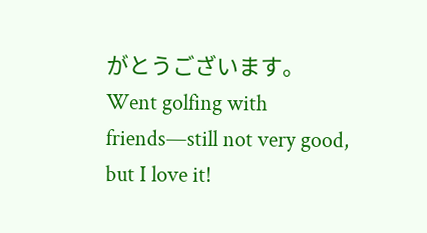がとうございます。
Went golfing with friends—still not very good, but I love it!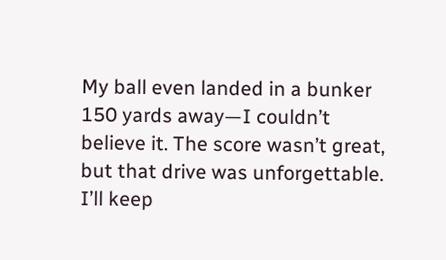My ball even landed in a bunker 150 yards away—I couldn’t believe it. The score wasn’t great, but that drive was unforgettable. I’ll keep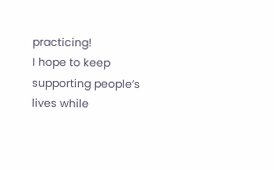practicing!
I hope to keep supporting people’s lives while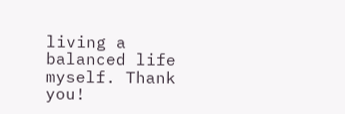living a balanced life myself. Thank you!